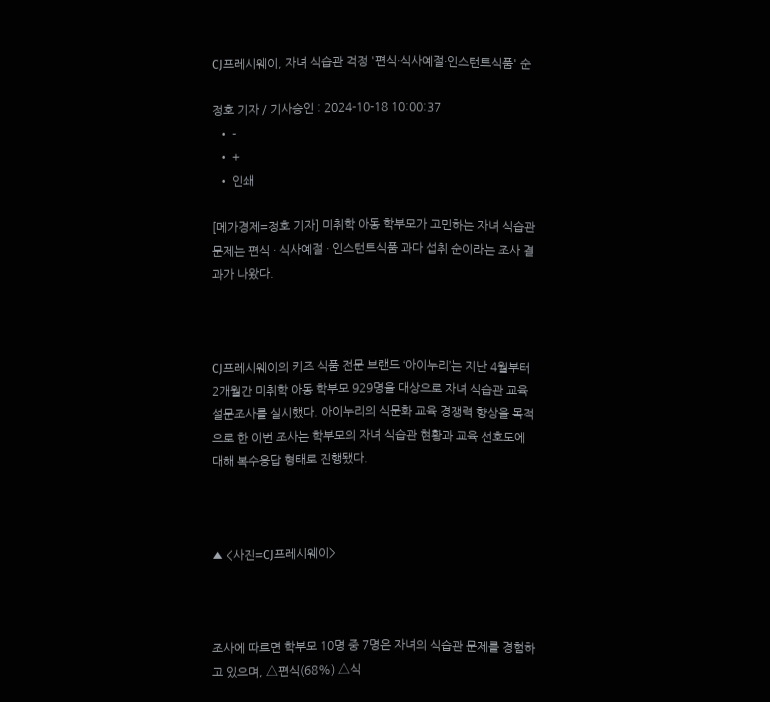CJ프레시웨이, 자녀 식습관 걱정 '편식·식사예절·인스턴트식품' 순

정호 기자 / 기사승인 : 2024-10-18 10:00:37
  • -
  • +
  • 인쇄

[메가경제=정호 기자] 미취학 아동 학부모가 고민하는 자녀 식습관 문제는 편식 · 식사예절 · 인스턴트식품 과다 섭취 순이라는 조사 결과가 나왔다.



CJ프레시웨이의 키즈 식품 전문 브랜드 ‘아이누리’는 지난 4월부터 2개월간 미취학 아동 학부모 929명을 대상으로 자녀 식습관 교육 설문조사를 실시했다. 아이누리의 식문화 교육 경쟁력 향상을 목적으로 한 이번 조사는 학부모의 자녀 식습관 현황과 교육 선호도에 대해 복수응답 형태로 진행됐다.



▲ <사진=CJ프레시웨이>



조사에 따르면 학부모 10명 중 7명은 자녀의 식습관 문제를 경험하고 있으며, △편식(68%) △식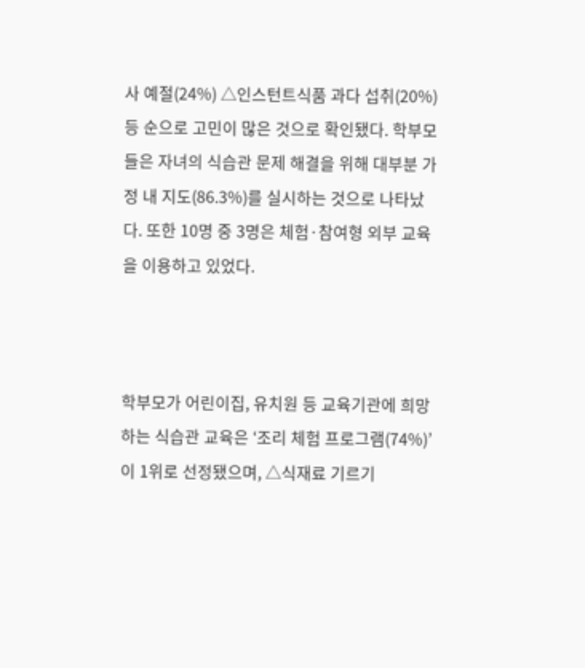사 예절(24%) △인스턴트식품 과다 섭취(20%) 등 순으로 고민이 많은 것으로 확인됐다. 학부모들은 자녀의 식습관 문제 해결을 위해 대부분 가정 내 지도(86.3%)를 실시하는 것으로 나타났다. 또한 10명 중 3명은 체험·참여형 외부 교육을 이용하고 있었다.



학부모가 어린이집, 유치원 등 교육기관에 희망하는 식습관 교육은 ‘조리 체험 프로그램(74%)’이 1위로 선정됐으며, △식재료 기르기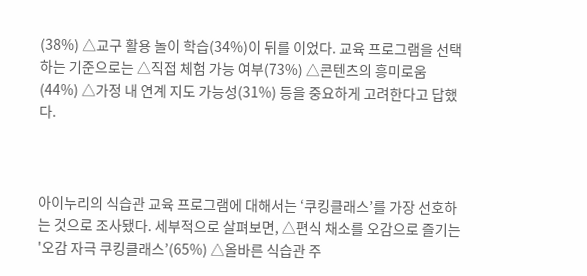(38%) △교구 활용 놀이 학습(34%)이 뒤를 이었다. 교육 프로그램을 선택하는 기준으로는 △직접 체험 가능 여부(73%) △콘텐츠의 흥미로움(44%) △가정 내 연계 지도 가능성(31%) 등을 중요하게 고려한다고 답했다.



아이누리의 식습관 교육 프로그램에 대해서는 ‘쿠킹클래스’를 가장 선호하는 것으로 조사됐다. 세부적으로 살펴보면, △편식 채소를 오감으로 즐기는 '오감 자극 쿠킹클래스’(65%) △올바른 식습관 주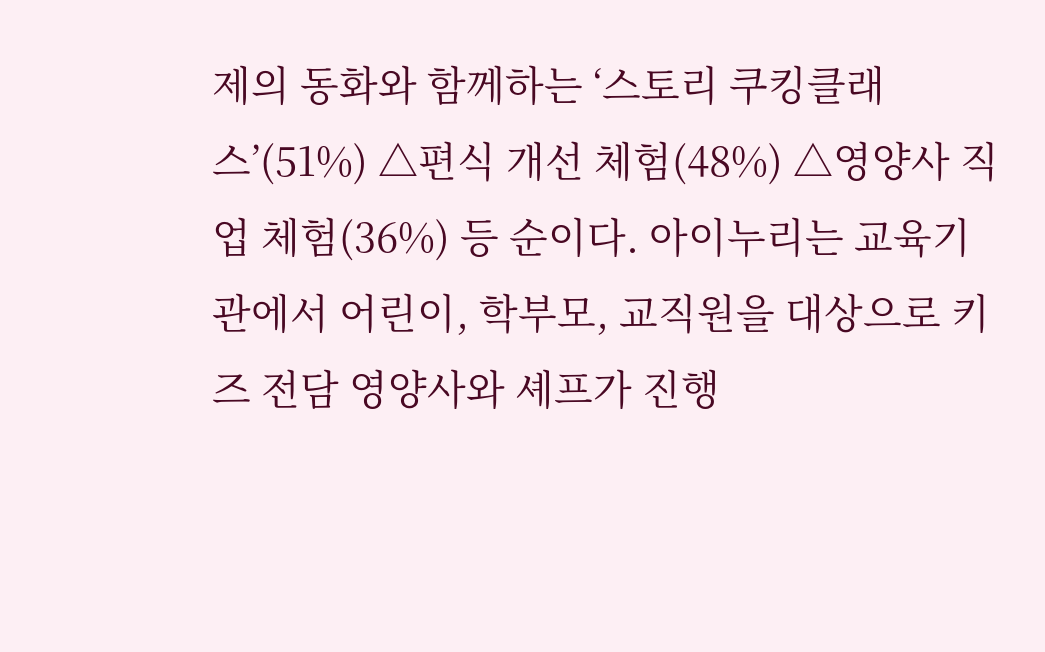제의 동화와 함께하는 ‘스토리 쿠킹클래스’(51%) △편식 개선 체험(48%) △영양사 직업 체험(36%) 등 순이다. 아이누리는 교육기관에서 어린이, 학부모, 교직원을 대상으로 키즈 전담 영양사와 셰프가 진행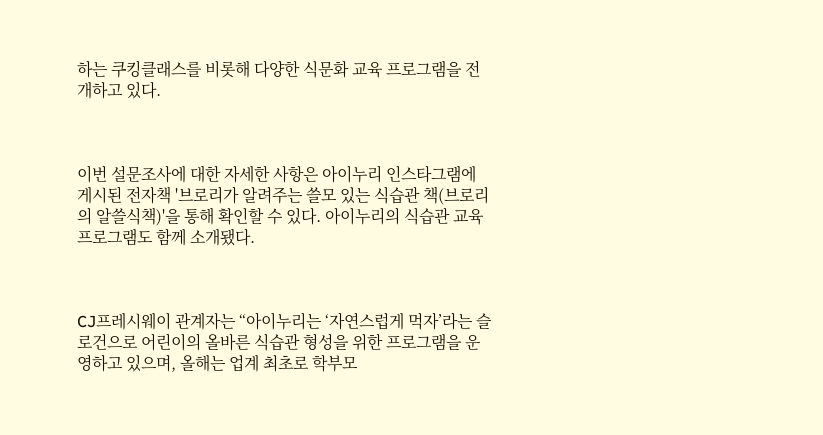하는 쿠킹클래스를 비롯해 다양한 식문화 교육 프로그램을 전개하고 있다.



이번 설문조사에 대한 자세한 사항은 아이누리 인스타그램에 게시된 전자책 '브로리가 알려주는 쓸모 있는 식습관 책(브로리의 알쓸식책)'을 통해 확인할 수 있다. 아이누리의 식습관 교육 프로그램도 함께 소개됐다.



CJ프레시웨이 관계자는 “아이누리는 ‘자연스럽게 먹자’라는 슬로건으로 어린이의 올바른 식습관 형성을 위한 프로그램을 운영하고 있으며, 올해는 업계 최초로 학부모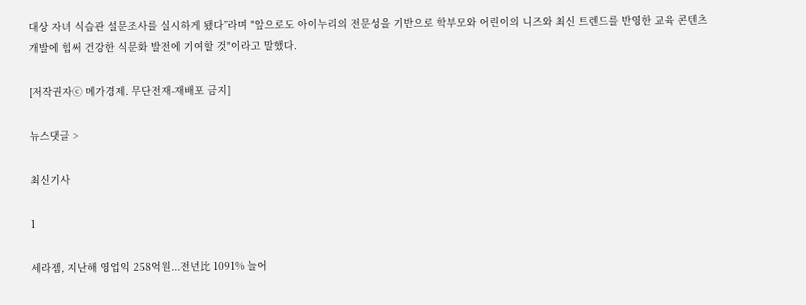대상 자녀 식습관 설문조사를 실시하게 됐다”라며 "앞으로도 아이누리의 전문성을 기반으로 학부모와 어린이의 니즈와 최신 트렌드를 반영한 교육 콘텐츠 개발에 힘써 건강한 식문화 발전에 기여할 것"이라고 말했다.

[저작권자ⓒ 메가경제. 무단전재-재배포 금지]

뉴스댓글 >

최신기사

1

세라젬, 지난해 영업익 258억원...전년比 1091% 늘어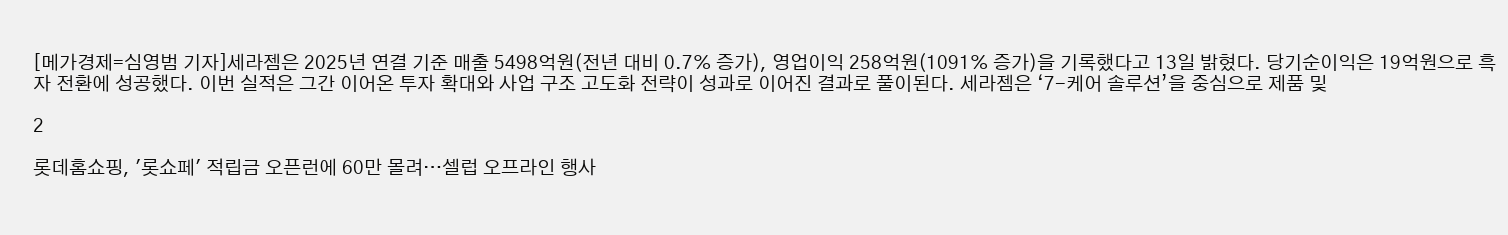[메가경제=심영범 기자]세라젬은 2025년 연결 기준 매출 5498억원(전년 대비 0.7% 증가), 영업이익 258억원(1091% 증가)을 기록했다고 13일 밝혔다. 당기순이익은 19억원으로 흑자 전환에 성공했다. 이번 실적은 그간 이어온 투자 확대와 사업 구조 고도화 전략이 성과로 이어진 결과로 풀이된다. 세라젬은 ‘7-케어 솔루션’을 중심으로 제품 및

2

롯데홈쇼핑, '롯쇼페' 적립금 오픈런에 60만 몰려…셀럽 오프라인 행사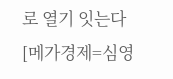로 열기 잇는다
[메가경제=심영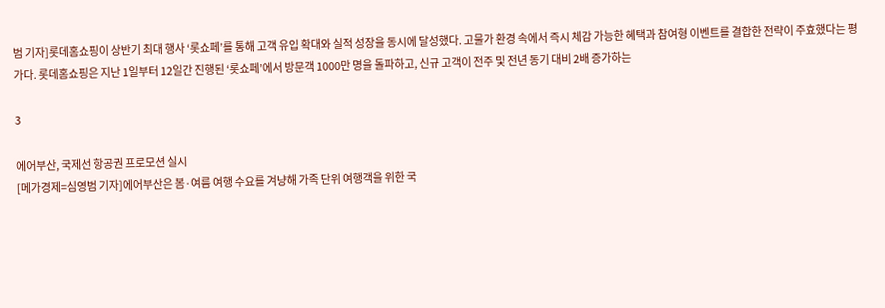범 기자]롯데홈쇼핑이 상반기 최대 행사 ‘롯쇼페’를 통해 고객 유입 확대와 실적 성장을 동시에 달성했다. 고물가 환경 속에서 즉시 체감 가능한 혜택과 참여형 이벤트를 결합한 전략이 주효했다는 평가다. 롯데홈쇼핑은 지난 1일부터 12일간 진행된 ‘롯쇼페’에서 방문객 1000만 명을 돌파하고, 신규 고객이 전주 및 전년 동기 대비 2배 증가하는

3

에어부산, 국제선 항공권 프로모션 실시
[메가경제=심영범 기자]에어부산은 봄·여름 여행 수요를 겨냥해 가족 단위 여행객을 위한 국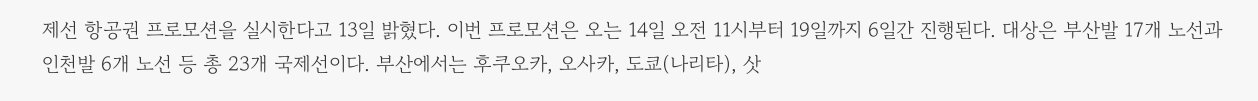제선 항공권 프로모션을 실시한다고 13일 밝혔다. 이번 프로모션은 오는 14일 오전 11시부터 19일까지 6일간 진행된다. 대상은 부산발 17개 노선과 인천발 6개 노선 등 총 23개 국제선이다. 부산에서는 후쿠오카, 오사카, 도쿄(나리타), 삿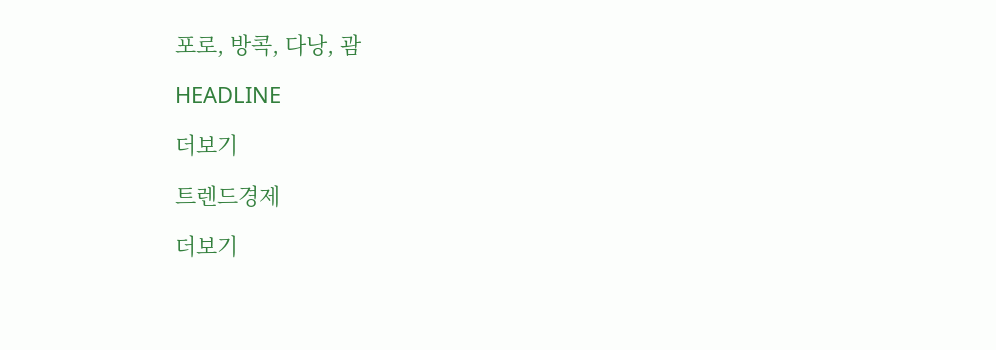포로, 방콕, 다낭, 괌

HEADLINE

더보기

트렌드경제

더보기